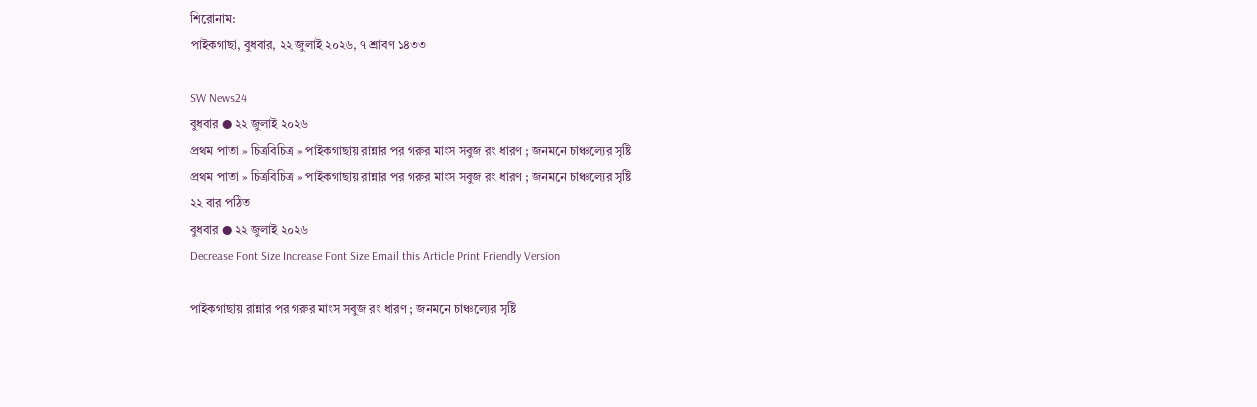শিরোনাম:
পাইকগাছা, বুধবার, ২২ জুলাই ২০২৬, ৭ শ্রাবণ ১৪৩৩

SW News24
বুধবার ● ২২ জুলাই ২০২৬
প্রথম পাতা » চিত্রবিচিত্র » পাইকগাছায় রান্নার পর গরুর মাংস সবুজ রং ধারণ ; জনমনে চাঞ্চল্যের সৃষ্টি
প্রথম পাতা » চিত্রবিচিত্র » পাইকগাছায় রান্নার পর গরুর মাংস সবুজ রং ধারণ ; জনমনে চাঞ্চল্যের সৃষ্টি
২২ বার পঠিত
বুধবার ● ২২ জুলাই ২০২৬
Decrease Font Size Increase Font Size Email this Article Print Friendly Version

পাইকগাছায় রান্নার পর গরুর মাংস সবুজ রং ধারণ ; জনমনে চাঞ্চল্যের সৃষ্টি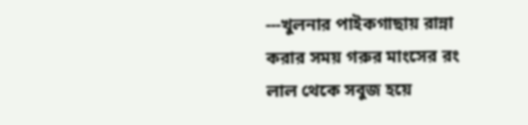---খুলনার পাইকগাছায় রান্না করার সময় গরুর মাংসের রং লাল থেকে সবুজ হয়ে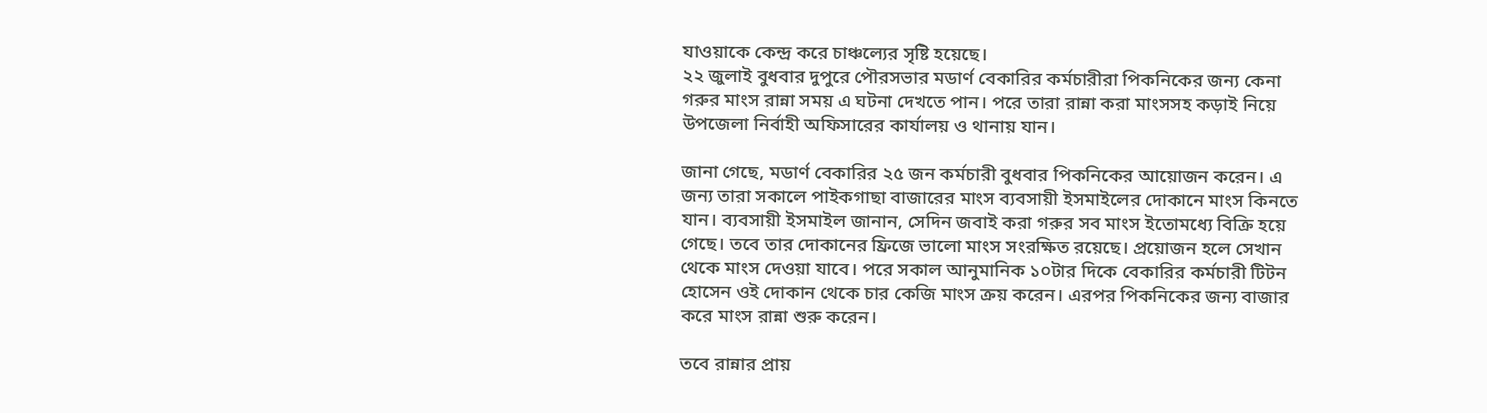যাওয়াকে কেন্দ্র করে চাঞ্চল্যের সৃষ্টি হয়েছে।
২২ জুলাই বুধবার দুপুরে পৌরসভার মডার্ণ বেকারির কর্মচারীরা পিকনিকের জন্য কেনা গরুর মাংস রান্না সময় এ ঘটনা দেখতে পান। পরে তারা রান্না করা মাংসসহ কড়াই নিয়ে উপজেলা নির্বাহী অফিসারের কার্যালয় ও থানায় যান।

জানা গেছে, মডার্ণ বেকারির ২৫ জন কর্মচারী বুধবার পিকনিকের আয়োজন করেন। এ জন্য তারা সকালে পাইকগাছা বাজারের মাংস ব্যবসায়ী ইসমাইলের দোকানে মাংস কিনতে যান। ব্যবসায়ী ইসমাইল জানান, সেদিন জবাই করা গরুর সব মাংস ইতোমধ্যে বিক্রি হয়ে গেছে। তবে তার দোকানের ফ্রিজে ভালো মাংস সংরক্ষিত রয়েছে। প্রয়োজন হলে সেখান থেকে মাংস দেওয়া যাবে। পরে সকাল আনুমানিক ১০টার দিকে বেকারির কর্মচারী টিটন হোসেন ওই দোকান থেকে চার কেজি মাংস ক্রয় করেন। এরপর পিকনিকের জন্য বাজার করে মাংস রান্না শুরু করেন।

তবে রান্নার প্রায়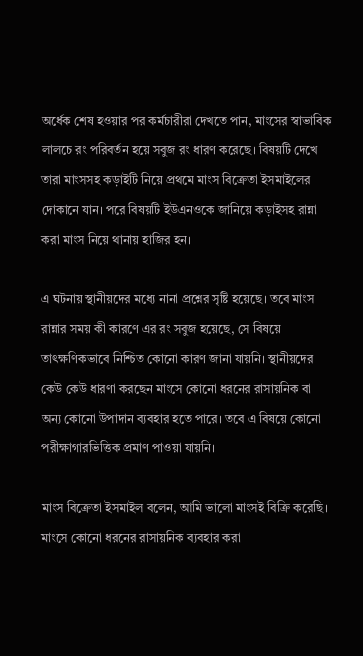অর্ধেক শেষ হওয়ার পর কর্মচারীরা দেখতে পান, মাংসের স্বাভাবিক লালচে রং পরিবর্তন হয়ে সবুজ রং ধারণ করেছে। বিষয়টি দেখে তারা মাংসসহ কড়াইটি নিয়ে প্রথমে মাংস বিক্রেতা ইসমাইলের দোকানে যান। পরে বিষয়টি ইউএনওকে জানিয়ে কড়াইসহ রান্না করা মাংস নিয়ে থানায় হাজির হন।

এ ঘটনায় স্থানীয়দের মধ্যে নানা প্রশ্নের সৃষ্টি হয়েছে। তবে মাংস রান্নার সময় কী কারণে এর রং সবুজ হয়েছে, সে বিষয়ে তাৎক্ষণিকভাবে নিশ্চিত কোনো কারণ জানা যায়নি। স্থানীয়দের কেউ কেউ ধারণা করছেন মাংসে কোনো ধরনের রাসায়নিক বা অন্য কোনো উপাদান ব্যবহার হতে পারে। তবে এ বিষয়ে কোনো পরীক্ষাগারভিত্তিক প্রমাণ পাওয়া যায়নি।

মাংস বিক্রেতা ইসমাইল বলেন, আমি ভালো মাংসই বিক্রি করেছি। মাংসে কোনো ধরনের রাসায়নিক ব্যবহার করা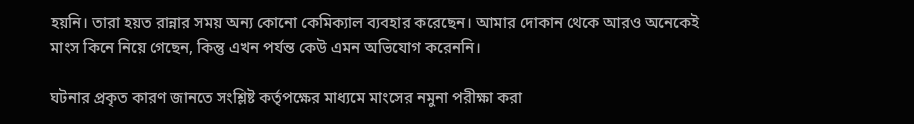হয়নি। তারা হয়ত রান্নার সময় অন্য কোনো কেমিক্যাল ব্যবহার করেছেন। আমার দোকান থেকে আরও অনেকেই মাংস কিনে নিয়ে গেছেন, কিন্তু এখন পর্যন্ত কেউ এমন অভিযোগ করেননি।

ঘটনার প্রকৃত কারণ জানতে সংশ্লিষ্ট কর্তৃপক্ষের মাধ্যমে মাংসের নমুনা পরীক্ষা করা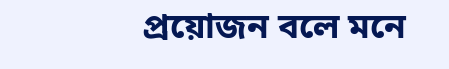প্রয়োজন বলে মনে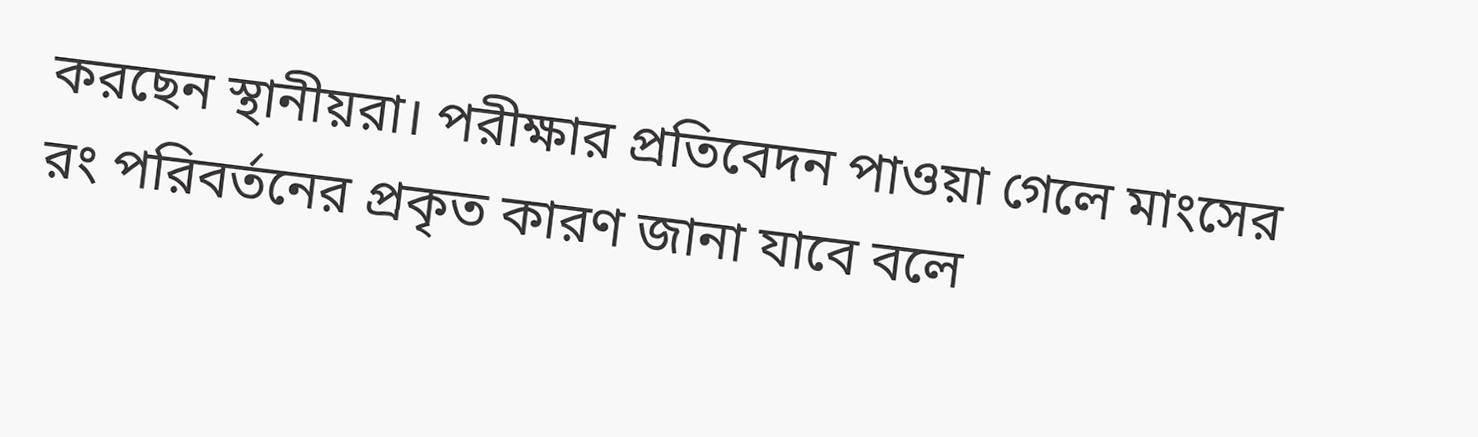করছেন স্থানীয়রা। পরীক্ষার প্রতিবেদন পাওয়া গেলে মাংসের রং পরিবর্তনের প্রকৃত কারণ জানা যাবে বলে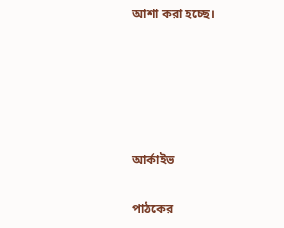আশা করা হচ্ছে।





আর্কাইভ

পাঠকের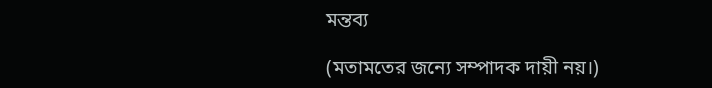মন্তব্য

(মতামতের জন্যে সম্পাদক দায়ী নয়।)